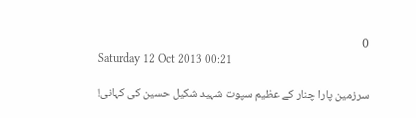0
Saturday 12 Oct 2013 00:21

سرزمین پارا چنار کے عظیم سپوت شہید شکیل حسین کی کہانی!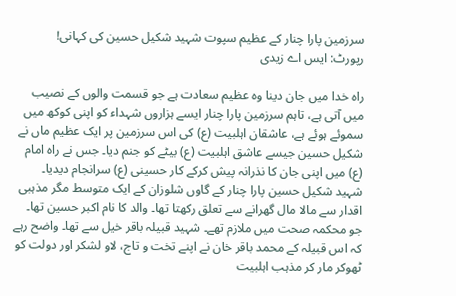سرزمین پارا چنار کے عظیم سپوت شہید شکیل حسین کی کہانی!
رپورٹ: ایس اے زیدی

راہ خدا میں جان دینا وہ عظیم سعادت ہے جو قسمت والوں کے نصیب میں آتی ہے، تاہم سرزمین پارا چنار ایسے ہزاروں شہداء کو اپنی کوکھ میں سموئے ہوئے ہے، عاشقان اہلبیت (ع) کی اس سرزمین پر ایک عظیم ماں نے شکیل حسین جیسے عاشق اہلبیت (ع) بیٹے کو جنم دیا۔ جس نے راہ امام (ع) میں اپنی جان کا نذرانہ پیش کرکے کار حسینی (ع) سرانجام دیدیا۔ شہید شکیل حسین پارا چنار کے گاوں شلوزان کے ایک متوسط مگر مذہبی اقدار سے مالا مال گھرانے سے تعلق رکھتا تھا۔ والد کا نام اکبر حسین تھا۔ جو محکمہ صحت میں ملازم تھے۔ شہید قبیلہ باقر خیل سے تھا۔ واضح رہے کہ اس قبیلہ کے محمد باقر خان نے اپنے تخت و تاج، لاو لشکر اور دولت کو ٹھوکر مار کر مذہب اہلبیت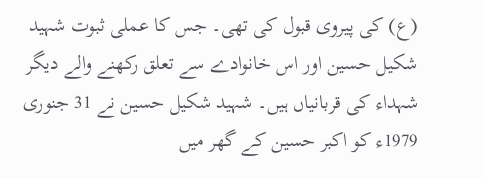(ع) کی پیروی قبول کی تھی۔ جس کا عملی ثبوت شہید شکیل حسین اور اس خانوادے سے تعلق رکھنے والے دیگر شہداء کی قربانیاں ہیں۔ شہید شکیل حسین نے 31 جنوری 1979ء کو اکبر حسین کے گھر میں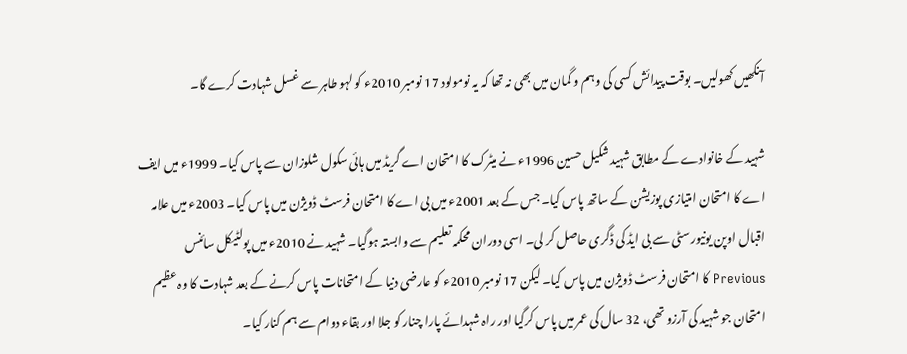آنکھیں کھولیں۔ بوقت پیدائش کسی کی وہم و گمان میں بھی نہ تھا کہ یہ نومولود 17 نومبر 2010ء کو لہو طاہر سے غسل شہادت کرے گا۔

شہید کے خانوادے کے مطابق شہید شکیل حسین 1996ء نے میٹرک کا امتحان اے گریڈ میں ہائی سکول شلوزان سے پاس کیا۔ 1999ء میں ایف اے کا امتحان امتیازی پوزیشن کے ساتھ پاس کیا۔ جس کے بعد 2001ء میں بی اے کا امتحان فرسٹ ڈویژن میں پاس کیا۔ 2003ء میں علامہ اقبال اوپن یونیورسٹی سے بی ایڈ کی ڈگری حاصل کر لی۔ اسی دوران محکمہ تعلیم سے وابستہ ہوگیا۔ شہید نے 2010ء میں پولٹیکل سائنس Previous کا امتحان فرسٹ ڈویژن میں پاس کیا۔ لیکن 17 نومبر 2010ء کو عارضی دنیا کے امتحانات پاس کرنے کے بعد شہادت کا وہ عظیم امتحان جو شہید کی آرزو تھی، 32 سال کی عمر میں پاس کرگیا اور راہ شہدائے پارا چنار کو جلا اور بقاء دوام سے ہم کنار کیا۔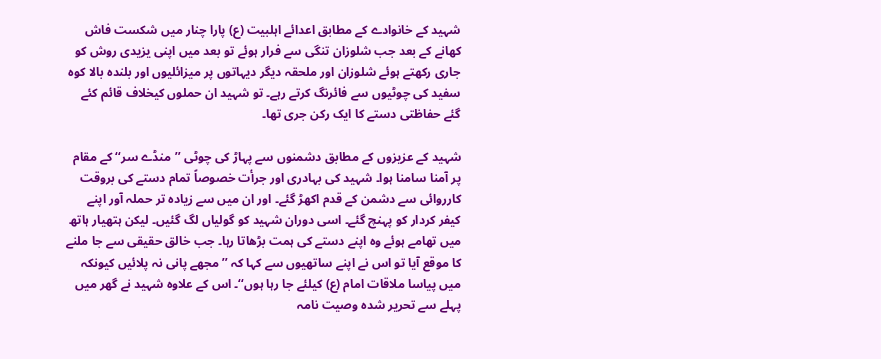شہید کے خانوادے کے مطابق اعدائے اہلبیت (ع) پارا چنار میں شکست فاش کھانے کے بعد جب شلوزان تنگی سے فرار ہوئے تو بعد میں اپنی یزیدی روش کو جاری رکھتے ہوئے شلوزان اور ملحقہ دیگر دیہاتوں پر میزائلیوں اور بلندہ بالا کوہ سفید کی چوٹیوں سے فائرنگ کرتے رہے۔ تو شہید ان حملوں کیخلاف قائم کئے گئے حفاظتی دستے کا ایک رکن جری تھا۔

شہید کے عزیزوں کے مطابق دشمنوں سے پہاڑ کی چوٹی ’’منڈے سر‘‘ کے مقام پر آمنا سامنا ہوا۔ شہید کی بہادری اور جرأت خصوصاً تمام دستے کی بروقت کارروائی سے دشمن کے قدم اکھڑ گئے۔ اور ان میں سے زیادہ تر حملہ آور اپنے کیفر کردار کو پہنچ گئے۔ اسی دوران شہید کو گولیاں لگ گئیں۔ لیکن ہتھیار ہاتھ میں تھامے ہوئے وہ اپنے دستے کی ہمت بڑھاتا رہا۔ جب خالق حقیقی سے جا ملنے کا موقع آیا تو اس نے اپنے ساتھیوں سے کہا کہ ’’مجھے پانی نہ پلائیں کیونکہ میں پیاسا ملاقات امام (ع) کیلئے جا رہا ہوں‘‘۔ اس کے علاوہ شہید نے گھر میں پہلے سے تحریر شدہ وصیت نامہ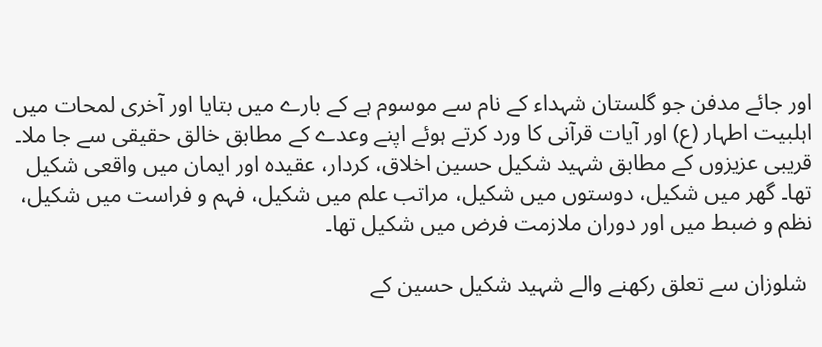اور جائے مدفن جو گلستان شہداء کے نام سے موسوم ہے کے بارے میں بتایا اور آخری لمحات میں اہلبیت اطہار (ع) اور آیات قرآنی کا ورد کرتے ہوئے اپنے وعدے کے مطابق خالق حقیقی سے جا ملا۔ قریبی عزیزوں کے مطابق شہید شکیل حسین اخلاق، کردار، عقیدہ اور ایمان میں واقعی شکیل تھا۔ گھر میں شکیل، دوستوں میں شکیل، مراتب علم میں شکیل، فہم و فراست میں شکیل، نظم و ضبط میں اور دوران ملازمت فرض میں شکیل تھا۔

 شلوزان سے تعلق رکھنے والے شہید شکیل حسین کے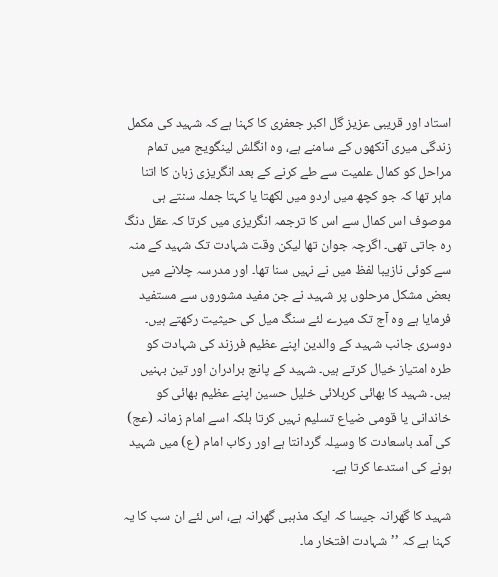استاد اور قریبی عزیز گل اکبر جعفری کا کہنا ہے کہ شہید کی مکمل زندگی میری آنکھوں کے سامنے ہے، وہ انگلش لینگویج میں تمام مراحل کو کمال علمیت سے طے کرنے کے بعد انگریزی زبان کا اتنا ماہر تھا کہ جو کچھ میں اردو میں لکھتا یا کہتا جملہ سنتے ہی موصوف اس کمال سے اس کا ترجمہ انگریزی میں کرتا کہ عقل دنگ رہ جاتی تھی۔ اگرچہ جوان تھا لیکن وقت شہادت تک شہید کے منہ سے کوئی نازیبا لفظ میں نے نہیں سنا تھا۔ اور مدرسہ چلانے میں بعض مشکل مرحلوں پر شہید نے جن مفید مشوروں سے مستفید فرمایا ہے وہ آج تک میرے لئے سنگ میل کی حیثیت رکھتے ہیں۔ دوسری جانب شہید کے والدین اپنے عظیم فرزند کی شہادت کو طرہ امتیاز خیال کرتے ہیں۔ شہید کے پانچ برادران اور تین بہنیں ہیں۔ شہید کا بھائی کربلائی خلیل حسین اپنے عظیم بھائی کو خاندانی یا قومی ضیاع تسلیم نہیں کرتا بلکہ اسے امام زمانہ (عج) کی آمد باسعادت کا وسیلہ گردانتا ہے اور رکاب امام (ع) میں شہید ہونے کی استدعا کرتا ہے۔

شہید کا گھرانہ جیسا کہ ایک مذہبی گھرانہ ہے، اس لئے ان سب کا یہ کہنا ہے کہ ’’شہادت افتخار ما۔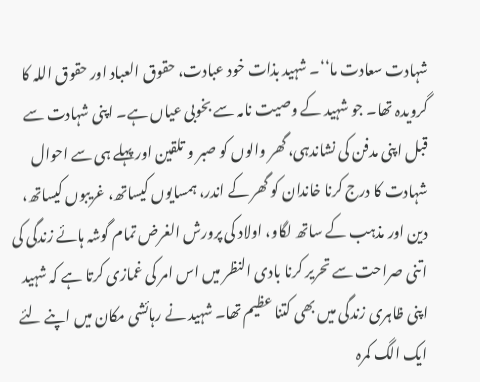شہادت سعادت ما‘‘۔ شہید بذات خود عبادت، حقوق العباد اور حقوق اللہ کا گرویدہ تھا۔ جو شہید کے وصیت نامہ سے بخوبی عیاں ہے۔ اپنی شہادت سے قبل اپنی مدفن کی نشاندہی، گھر والوں کو صبر و تلقین اور پہلے ہی سے احوال شہادت کا درج کرنا خاندان کو گھر کے اندر، ہمسایوں کیساتھ، غریبوں کیساتھ، دین اور مذہب کے ساتھ لگاو، اولاد کی پرورش الغرض تمام گوشہ ہائے زندگی کی اتنی صراحت سے تحریر کرنا بادی النظر میں اس امر کی غمازی کرتا ہے کہ شہید اپنی ظاہری زندگی میں بھی کتنا عظیم تھا۔ شہید نے رہائشی مکان میں اپنے لئے ایک الگ کمرہ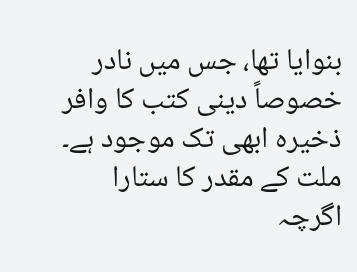بنوایا تھا، جس میں نادر خصوصاً دینی کتب کا وافر ذخیرہ ابھی تک موجود ہے۔ ملت کے مقدر کا ستارا اگرچہ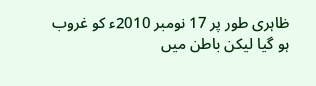ظاہری طور پر 17 نومبر 2010ء کو غروب ہو گیا لیکن باطن میں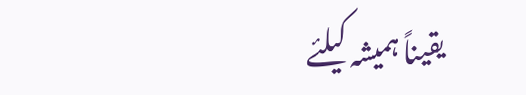یقیناً ہمیشہ کیلئے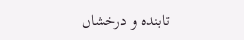تابندہ و درخشاں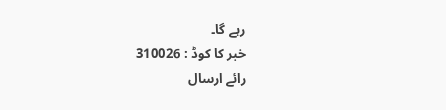رہے گا۔
خبر کا کوڈ : 310026
رائے ارسال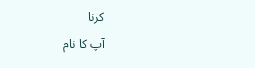کرنا
آپ کا نام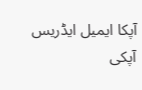آپکا ایمیل ایڈریس
آپکی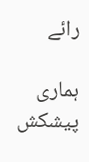رائے

ہماری پیشکش